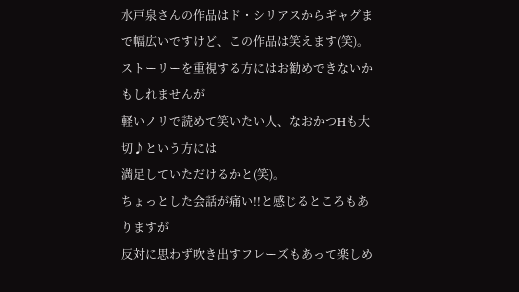水戸泉さんの作品はド・シリアスからギャグまで幅広いですけど、この作品は笑えます(笑)。
ストーリーを重視する方にはお勧めできないかもしれませんが
軽いノリで読めて笑いたい人、なおかつHも大切♪という方には
満足していただけるかと(笑)。
ちょっとした会話が痛い!!と感じるところもありますが
反対に思わず吹き出すフレーズもあって楽しめ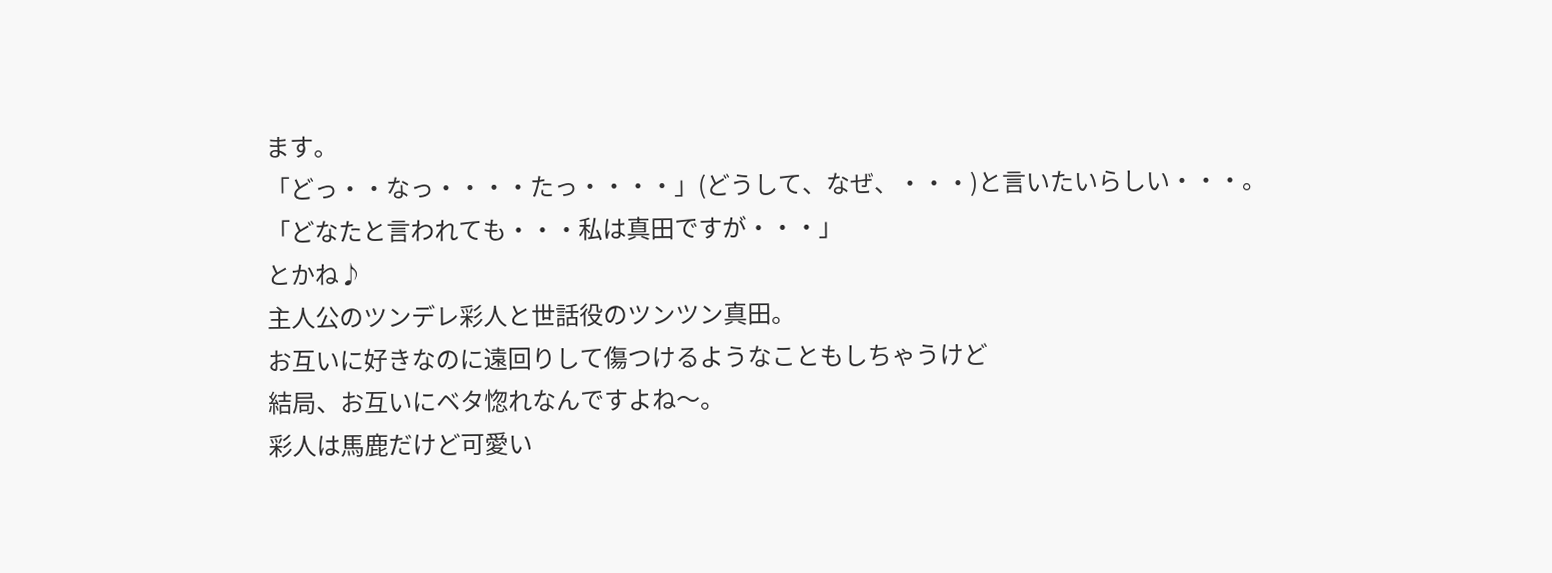ます。
「どっ・・なっ・・・・たっ・・・・」(どうして、なぜ、・・・)と言いたいらしい・・・。
「どなたと言われても・・・私は真田ですが・・・」
とかね♪
主人公のツンデレ彩人と世話役のツンツン真田。
お互いに好きなのに遠回りして傷つけるようなこともしちゃうけど
結局、お互いにベタ惚れなんですよね〜。
彩人は馬鹿だけど可愛い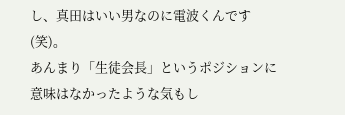し、真田はいい男なのに電波くんです(笑)。
あんまり「生徒会長」というポジションに意味はなかったような気もし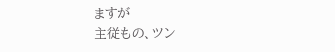ますが
主従もの、ツン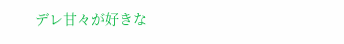デレ甘々が好きな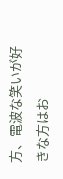方、電波な笑いが好きな方はお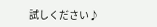試しください♪